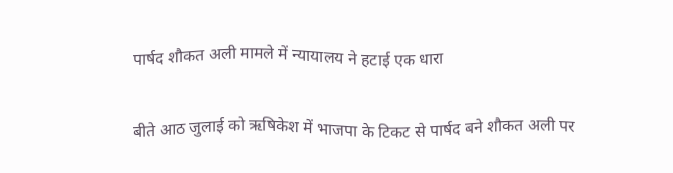पार्षद शौकत अली मामले में न्यायालय ने हटाई एक धारा

बीते आठ जुलाई को ऋषिकेश में भाजपा के टिकट से पार्षद बने शौकत अली पर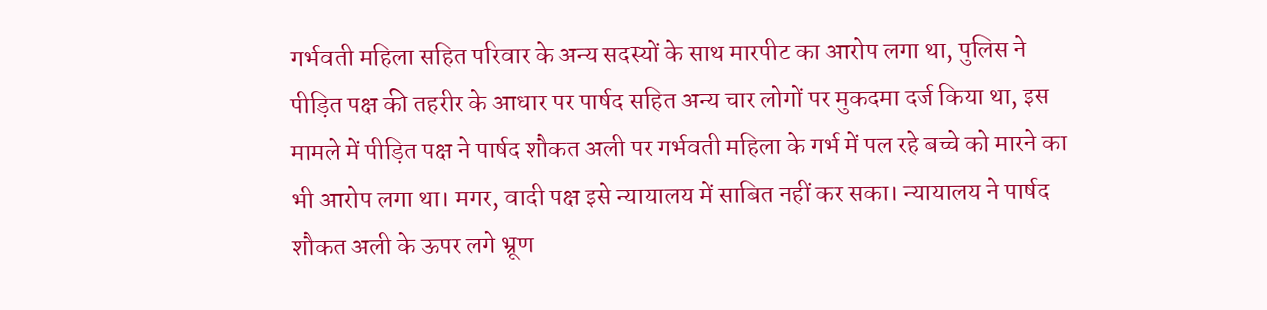गर्भवती महिला सहित परिवार के अन्य सदस्यों के साथ मारपीट का आरोप लगा था, पुलिस ने पीड़ित पक्ष की तहरीर के आधार पर पार्षद सहित अन्य चार लोगों पर मुकदमा दर्ज किया था, इस मामले में पीड़ित पक्ष ने पार्षद शौकत अली पर गर्भवती महिला के गर्भ में पल रहे बच्चे को मारने का भी आरोप लगा था। मगर, वादी पक्ष इसे न्यायालय में साबित नहीं कर सका। न्यायालय ने पार्षद शौकत अली के ऊपर लगे भ्रूण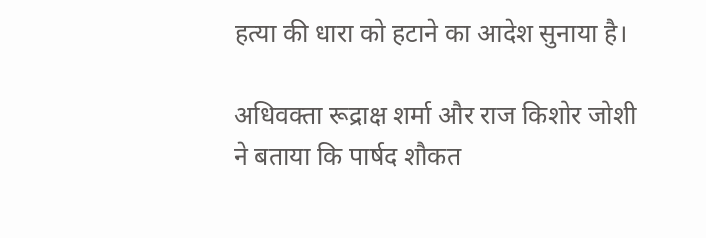हत्या की धारा को हटाने का आदेश सुनाया है।

अधिवक्ता रूद्राक्ष शर्मा और राज किशोर जोशी ने बताया कि पार्षद शौकत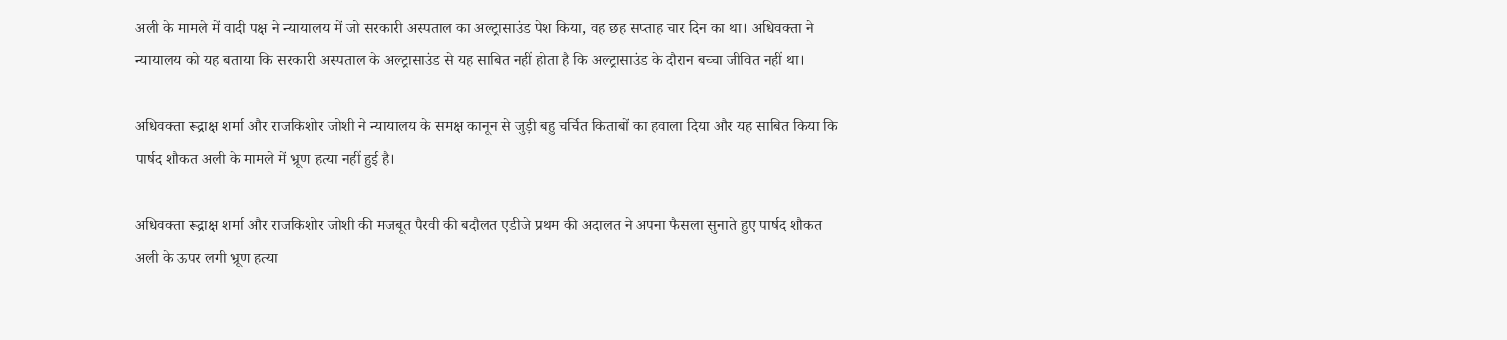अली के मामले में वादी पक्ष ने न्यायालय में जो सरकारी अस्पताल का अल्ट्रासाउंड पेश किया, वह छह सप्ताह चार दिन का था। अधिवक्ता ने न्यायालय को यह बताया कि सरकारी अस्पताल के अल्ट्रासाउंड से यह साबित नहीं होता है कि अल्ट्रासाउंड के दौरान बच्चा जीवित नहीं था।

अधिवक्ता रूद्राक्ष शर्मा और राजकिशोर जोशी ने न्यायालय के समक्ष कानून से जुड़ी बहु चर्चित किताबों का हवाला दिया और यह साबित किया कि पार्षद शौकत अली के मामले में भ्रूण हत्या नहीं हुई है।

अधिवक्ता रूद्राक्ष शर्मा और राजकिशोर जोशी की मजबूत पैरवी की बदौलत एडीजे प्रथम की अदालत ने अपना फैसला सुनाते हुए पार्षद शौकत अली के ऊपर लगी भ्रूण हत्या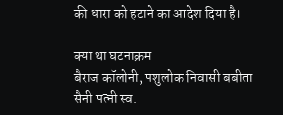की धारा को हटाने का आदेश दिया है।

क्या था घटनाक्रम
बैराज कॉलोनी, पशुलोक निवासी बबीता सैनी पत्नी स्व.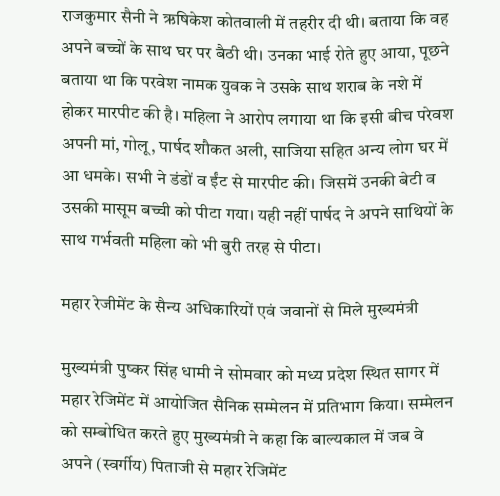राजकुमार सैनी ने ऋषिकेश कोतवाली में तहरीर दी थी। बताया कि वह अपने बच्चों के साथ घर पर बैठी थी। उनका भाई रोते हुए आया, पूछने बताया था कि परवेश नामक युवक ने उसके साथ शराब के नशे में होकर मारपीट की है। महिला ने आरोप लगाया था कि इसी बीच परेवश अपनी मां, गोलू, पार्षद शौकत अली, साजिया सहित अन्य लोग घर में आ धमके। सभी ने डंडों व ईंट से मारपीट की। जिसमें उनकी बेटी व उसकी मासूम बच्ची को पीटा गया। यही नहीं पार्षद ने अपने साथियों के साथ गर्भवती महिला को भी बुरी तरह से पीटा।

महार रेजीमेंट के सैन्य अधिकारियों एवं जवानों से मिले मुख्यमंत्री

मुख्यमंत्री पुष्कर सिंह धामी ने सोमवार को मध्य प्रदेश स्थित सागर में महार रेजिमेंट में आयोजित सैनिक सम्मेलन में प्रतिभाग किया। सम्मेलन को सम्बोधित करते हुए मुख्यमंत्री ने कहा कि बाल्यकाल में जब वे अपने (स्वर्गीय) पिताजी से महार रेजिमेंट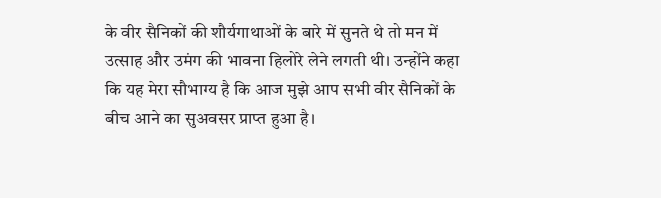के वीर सैनिकों की शौर्यगाथाओं के बारे में सुनते थे तो मन में उत्साह और उमंग की भावना हिलोरे लेने लगती थी। उन्होंने कहा कि यह मेरा सौभाग्य है कि आज मुझे आप सभी वीर सैनिकों के बीच आने का सुअवसर प्राप्त हुआ है।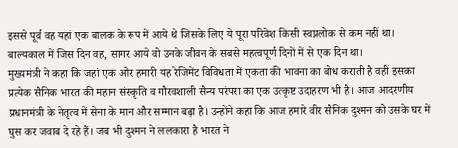इससे पूर्व वह यहां एक बालक के रूप में आये थे जिसके लिए ये पूरा परिवेश किसी स्वप्नलोक से कम नहीं था। बाल्यकाल में जिस दिन वह, सागर आये वो उनके जीवन के सबसे महत्वपूर्ण दिनों में से एक दिन था।
मुख्यमंत्री ने कहा कि जहां एक ओर हमारी यह रेजिमेंट विविधता में एकता की भावना का बोध कराती है वहीं इसका प्रत्येक सैनिक भारत की महान संस्कृति व गौरवशाली सैन्य परंपरा का एक उत्कृष्ट उदाहरण भी है। आज आदरणीय प्रधानमंत्री के नेतृत्व में सेना के मान और सम्मान बढ़ा है। उन्होंने कहा कि आज हमारे वीर सैनिक दुश्मन को उसके घर में घुस कर जवाब दे रहे हैं। जब भी दुश्मन ने ललकारा है भारत ने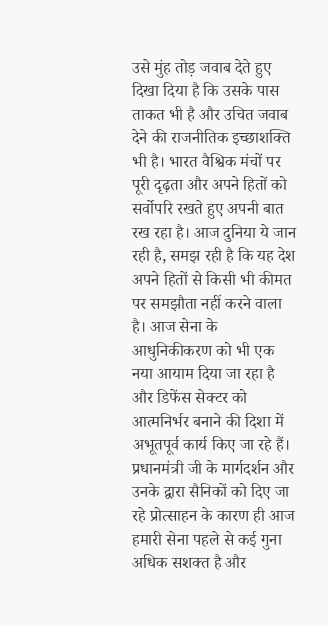उसे मुंह तोड़ जवाब देते हुए दिखा दिया है कि उसके पास ताकत भी है और उचित जवाब देने की राजनीतिक इच्छाशक्ति भी है। भारत वैश्विक मंचों पर पूरी दृढ़ता और अपने हितों को सर्वोपरि रखते हुए अपनी बात रख रहा है। आज दुनिया ये जान रही है, समझ रही है कि यह देश अपने हितों से किसी भी कीमत पर समझौता नहीं करने वाला है। आज सेना के आधुनिकीकरण को भी एक नया आयाम दिया जा रहा है और डिफेंस सेक्टर को आत्मनिर्भर बनाने की दिशा में अभूतपूर्व कार्य किए जा रहे हैं। प्रधानमंत्री जी के मार्गदर्शन और उनके द्वारा सैनिकों को दिए जा रहे प्रोत्साहन के कारण ही आज हमारी सेना पहले से कई गुना अधिक सशक्त है और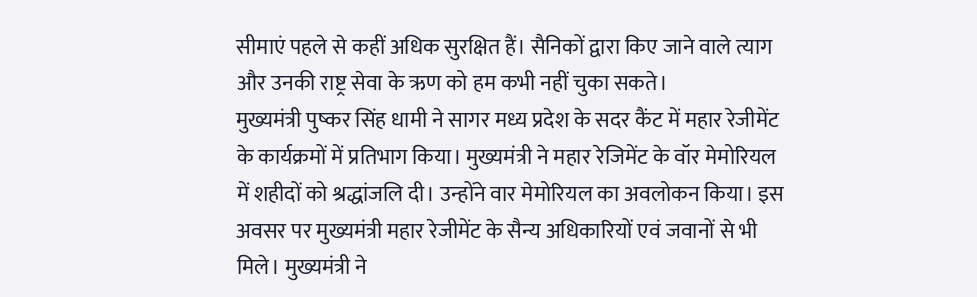सीमाएं पहले से कहीं अधिक सुरक्षित हैं। सैनिकों द्वारा किए जाने वाले त्याग और उनकी राष्ट्र सेवा के ऋण को हम कभी नहीं चुका सकते।
मुख्यमंत्री पुष्कर सिंह धामी ने सागर मध्य प्रदेश के सदर कैंट में महार रेजीमेंट के कार्यक्रमों में प्रतिभाग किया। मुख्यमंत्री ने महार रेजिमेंट के वॉर मेमोरियल में शहीदों को श्रद्धांजलि दी। उन्होंने वार मेमोरियल का अवलोकन किया। इस अवसर पर मुख्यमंत्री महार रेजीमेंट के सैन्य अधिकारियों एवं जवानों से भी मिले। मुख्यमंत्री ने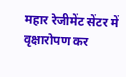महार रेजीमेंट सेंटर में वृक्षारोपण कर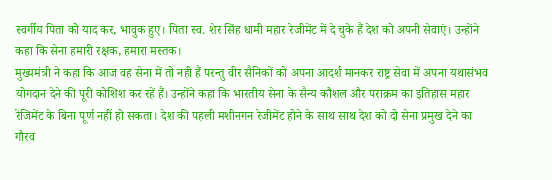स्वर्गीय पिता को याद कर, भावुक हुए। पिता स्व. शेर सिंह धामी महार रेजीमेंट में दे चुके हैं देश को अपनी सेवाएं। उन्होंने कहा कि सेना हमारी रक्षक, हमारा मस्तक।
मुख्यमंत्री ने कहा कि आज वह सेना में तो नही हैं परन्तु वीर सैनिकों को अपना आदर्श मानकर राष्ट्र सेवा में अपना यथासंभव योगदान देने की पूरी कोशिश कर रहें हैं। उन्होंने कहा कि भारतीय सेना के सैन्य कौशल और पराक्रम का इतिहास महार रेजिमेंट के बिना पूर्ण नहीं हो सकता। देश की पहली मशीनगन रेजीमेंट होने के साथ साथ देश को दो सेना प्रमुख देने का गौरव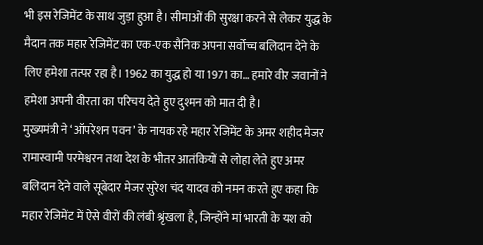भी इस रेजिमेंट के साथ जुड़ा हुआ है। सीमाओं की सुरक्षा करने से लेकर युद्ध के मैदान तक महार रेजिमेंट का एक-एक सैनिक अपना सर्वोच्च बलिदान देने के लिए हमेशा तत्पर रहा है। 1962 का युद्ध हो या 1971 का… हमारे वीर जवानों ने हमेशा अपनी वीरता का परिचय देते हुए दुश्मन को मात दी है।
मुख्यमंत्री ने ‘ऑपरेशन पवन’ के नायक रहे महार रेजिमेंट के अमर शहीद मेजर रामास्वामी परमेश्वरन तथा देश के भीतर आतंकियों से लोहा लेते हुए अमर बलिदान देने वाले सूबेदार मेजर सुरेश चंद यादव को नमन करते हुए कहा कि महार रेजिमेंट में ऐसे वीरों की लंबी श्रृंखला है, जिन्होंने मां भारती के यश को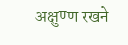अक्षुण्ण रखने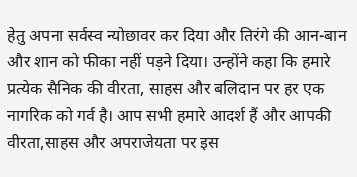हेतु अपना सर्वस्व न्योछावर कर दिया और तिरंगे की आन-बान और शान को फीका नहीं पड़ने दिया। उन्होंने कहा कि हमारे प्रत्येक सैनिक की वीरता, साहस और बलिदान पर हर एक नागरिक को गर्व है। आप सभी हमारे आदर्श हैं और आपकी वीरता,साहस और अपराजेयता पर इस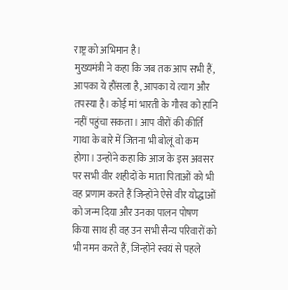राष्ट्र को अभिमान है।
मुख्यमंत्री ने कहा कि जब तक आप सभी हैं, आपका ये हौंसला है, आपका ये त्याग और तपस्या है। कोई मां भारती के गौरव को हानि नहीं पहुंचा सकता। आप वीरों की कीर्ति गाथा के बारे में जितना भी बोलूं वो कम होगा। उन्होंने कहा कि आज के इस अवसर पर सभी वीर शहीदों के माता पिताओं को भी वह प्रणाम करते हैं जिन्होंने ऐसे वीर योद्धाओं को जन्म दिया और उनका पालन पोषण किया साथ ही वह उन सभी सैन्य परिवारों को भी नमन करते हैं, जिन्होंने स्वयं से पहले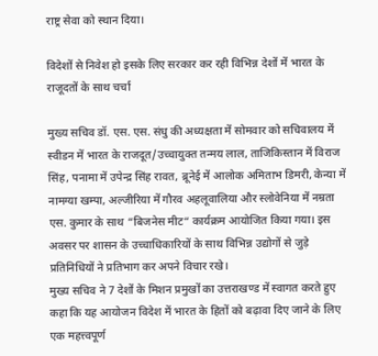राष्ट्र सेवा को स्थान दिया।

विदेशों से निवेश हो इसके लिए सरकार कर रही विभिन्न देशों में भारत के राजूदतों के साथ चर्चा

मुख्य सचिव डॉ. एस. एस. संधु की अध्यक्षता में सोमवार को सचिवालय में स्वीडन में भारत के राजदूत/उच्चायुक्त तन्मय लाल, ताजिकिस्तान में विराज सिंह, पनामा में उपेन्द्र सिंह रावत, ब्रूनेई में आलोक अमिताभ डिमरी, केन्या में नामग्या खम्पा, अल्जीरिया में गौरव अहलूवालिया और स्लोवेनिया में नम्रता एस. कुमार के साथ “बिजनेस मीट“ कार्यक्रम आयोजित किया गया। इस अवसर पर शासन के उच्चाधिकारियों के साथ विभिन्न उद्योगों से जुड़े प्रतिनिधियों ने प्रतिभाग कर अपने विचार रखे।
मुख्य सचिव ने 7 देशों के मिशन प्रमुखों का उत्तराखण्ड में स्वागत करते हुए कहा कि यह आयोजन विदेश में भारत के हितों को बढ़ावा दिए जाने के लिए एक महत्त्वपूर्ण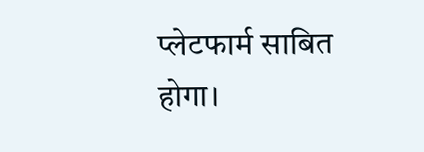प्लेटफार्म साबित होगा।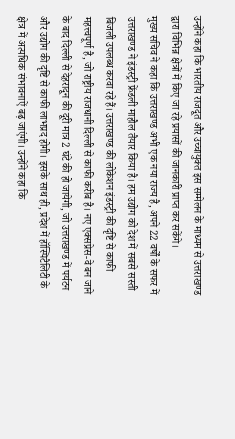उन्होंने कहा कि भारतीय राजदूत और उच्चायुक्त इस सम्मेलन के माध्यम से उत्तराखण्ड द्वारा विभिन्न क्षेत्रों में किए जा रहे प्रयासों की जानकारी प्राप्त कर सकेंगे।
मुख्य सचिव ने कहा कि उत्तराखण्ड अभी एक नया राज्य है, अपने 22 वर्षों के सफर में उत्तराखण्ड ने इंडस्ट्री फ्रेंडली माहौल तैयार किया है। हम उद्योग को देश में सबसे सस्ती बिजली उपलब्ध करवा रहे हैं। उत्तराखण्ड की लोकेशन इंडस्ट्री की दृष्टि से काफी महत्त्वपूर्ण है, जो राष्ट्रीय राजधानी दिल्ली से काफी करीब है। नए एक्सप्रेस-वे बन जाने के बाद दिल्ली से देहरादून की दूरी मात्र 2 घंटे की हो जायेगी, जो उत्तराखण्ड में पर्यटन और उद्योग की दृष्टि से काफी लाभप्रद होगी। इसके साथ ही, प्रदेश में हॉस्पिटैलिटी के क्षेत्र में अत्यधिक संभावनाऐं बढ़ जाएंगी। उन्होंने कहा कि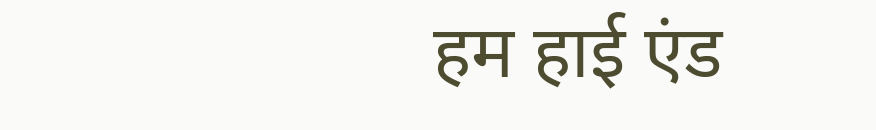हम हाई एंड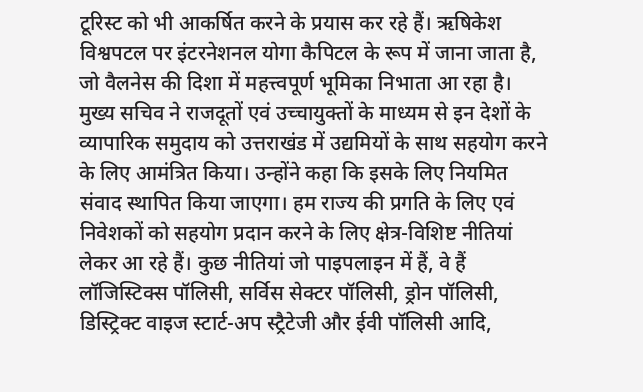टूरिस्ट को भी आकर्षित करने के प्रयास कर रहे हैं। ऋषिकेश विश्वपटल पर इंटरनेशनल योगा कैपिटल के रूप में जाना जाता है, जो वैलनेस की दिशा में महत्त्वपूर्ण भूमिका निभाता आ रहा है।
मुख्य सचिव ने राजदूतों एवं उच्चायुक्तों के माध्यम से इन देशों के व्यापारिक समुदाय को उत्तराखंड में उद्यमियों के साथ सहयोग करने के लिए आमंत्रित किया। उन्होंने कहा कि इसके लिए नियमित संवाद स्थापित किया जाएगा। हम राज्य की प्रगति के लिए एवं निवेशकों को सहयोग प्रदान करने के लिए क्षेत्र-विशिष्ट नीतियां लेकर आ रहे हैं। कुछ नीतियां जो पाइपलाइन में हैं, वे हैं लॉजिस्टिक्स पॉलिसी, सर्विस सेक्टर पॉलिसी, ड्रोन पॉलिसी, डिस्ट्रिक्ट वाइज स्टार्ट-अप स्ट्रैटेजी और ईवी पॉलिसी आदि,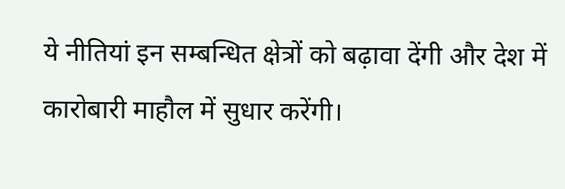ये नीतियां इन सम्बन्धित क्षेत्रों को बढ़ावा देंगी और देश में कारोबारी माहौल में सुधार करेंगी।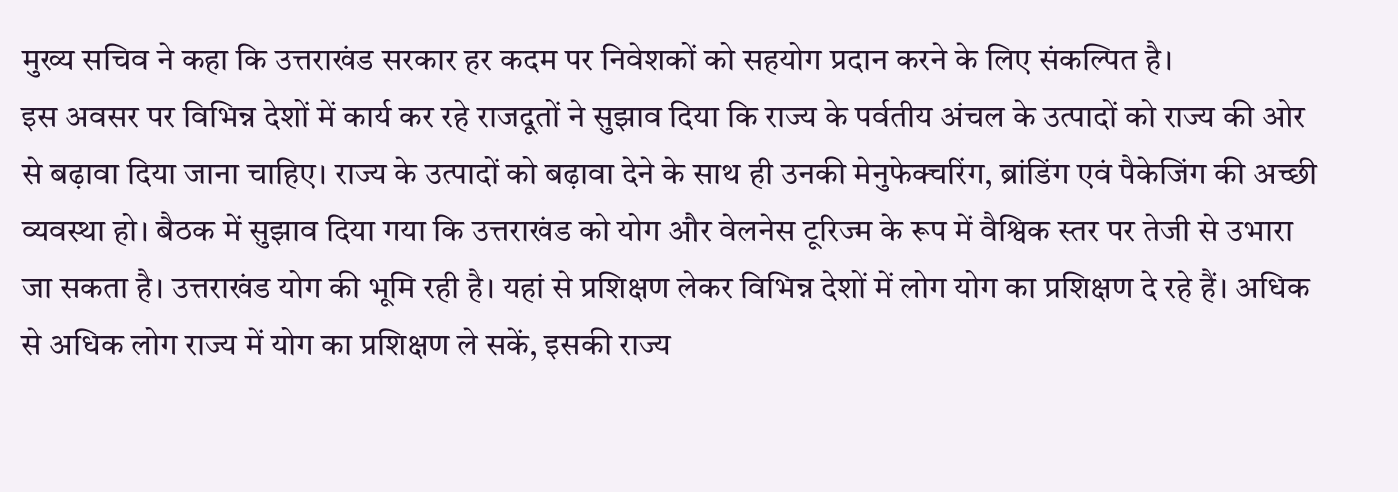मुख्य सचिव ने कहा कि उत्तराखंड सरकार हर कदम पर निवेशकों को सहयोग प्रदान करने के लिए संकल्पित है।
इस अवसर पर विभिन्न देशों में कार्य कर रहे राजदूतों ने सुझाव दिया कि राज्य के पर्वतीय अंचल के उत्पादों को राज्य की ओर से बढ़ावा दिया जाना चाहिए। राज्य के उत्पादों को बढ़ावा देने के साथ ही उनकी मेनुफेक्चरिंग, ब्रांडिंग एवं पैकेजिंग की अच्छी व्यवस्था हो। बैठक में सुझाव दिया गया कि उत्तराखंड को योग और वेलनेस टूरिज्म के रूप में वैश्विक स्तर पर तेजी से उभारा जा सकता है। उत्तराखंड योग की भूमि रही है। यहां से प्रशिक्षण लेकर विभिन्न देशों में लोग योग का प्रशिक्षण दे रहे हैं। अधिक से अधिक लोग राज्य में योग का प्रशिक्षण ले सकें, इसकी राज्य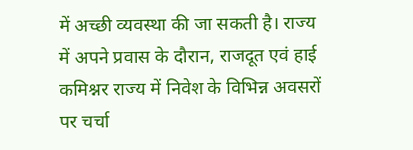में अच्छी व्यवस्था की जा सकती है। राज्य में अपने प्रवास के दौरान, राजदूत एवं हाई कमिश्नर राज्य में निवेश के विभिन्न अवसरों पर चर्चा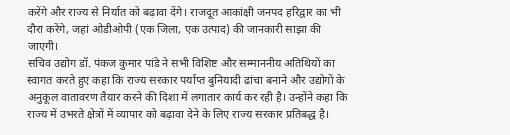करेंगे और राज्य से निर्यात को बढ़ावा देंगे। राजदूत आकांक्षी जनपद हरिद्वार का भी दौरा करेंगे, जहां ओडीओपी (एक जिला, एक उत्पाद) की जानकारी साझा की जाएगी।
सचिव उद्योग डॉ. पंकज कुमार पांडे ने सभी विशिष्ट और सम्माननीय अतिथियों का स्वागत करते हुए कहा कि राज्य सरकार पर्याप्त बुनियादी ढांचा बनाने और उद्योगों के अनुकूल वातावरण तैयार करने की दिशा में लगातार कार्य कर रही है। उन्होंने कहा कि राज्य में उभरते क्षेत्रों में व्यापार को बढ़ावा देने के लिए राज्य सरकार प्रतिबद्ध है।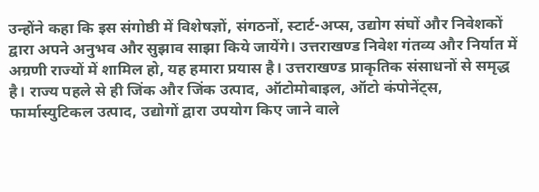उन्होंने कहा कि इस संगोष्ठी में विशेषज्ञों, संगठनों, स्टार्ट-अप्स, उद्योग संघों और निवेशकों द्वारा अपने अनुभव और सुझाव साझा किये जायेंगे। उत्तराखण्ड निवेश गंतव्य और निर्यात में अग्रणी राज्यों में शामिल हो, यह हमारा प्रयास है। उत्तराखण्ड प्राकृतिक संसाधनों से समृद्ध है। राज्य पहले से ही जिंक और जिंक उत्पाद, ऑटोमोबाइल, ऑटो कंपोनेंट्स, फार्मास्युटिकल उत्पाद, उद्योगों द्वारा उपयोग किए जाने वाले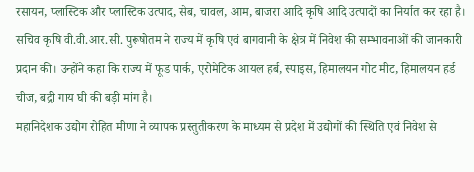रसायन, प्लास्टिक और प्लास्टिक उत्पाद, सेब, चावल, आम, बाजरा आदि कृषि आदि उत्पादों का निर्यात कर रहा है।
सचिव कृषि वी.वी.आर.सी. पुरूषोतम ने राज्य में कृषि एवं बागवानी के क्षेत्र में निवेश की सम्भावनाओं की जानकारी प्रदान की। उन्होंने कहा कि राज्य में फूड पार्क, एरोमेटिक आयल हर्ब, स्पाइस, हिमालयन गोट मीट, हिमालयन हर्ड चीज, बद्री गाय घी की बड़ी मांग है।
महानिदेशक उद्योग रोहित मीणा ने व्यापक प्रस्तुतीकरण के माध्यम से प्रदेश में उद्योगों की स्थिति एवं निवेश से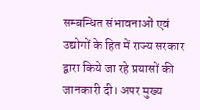सम्बन्धित संभावनाओं एवं उद्योगों के हित में राज्य सरकार द्वारा किये जा रहे प्रयासों की जानकारी दी। अपर मुख्य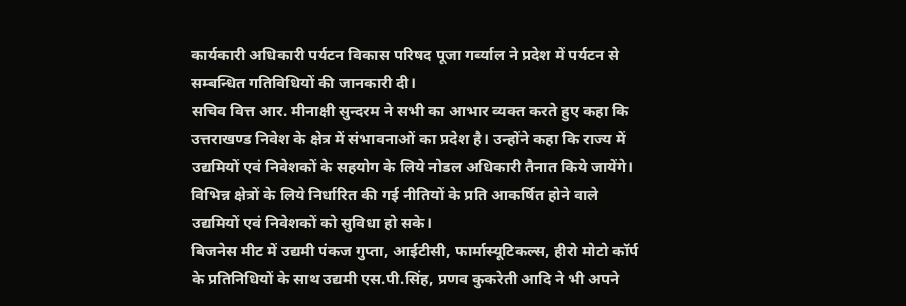कार्यकारी अधिकारी पर्यटन विकास परिषद पूजा गर्ब्याल ने प्रदेश में पर्यटन से सम्बन्धित गतिविधियों की जानकारी दी।
सचिव वित्त आर. मीनाक्षी सुन्दरम ने सभी का आभार व्यक्त करते हुए कहा कि उत्तराखण्ड निवेश के क्षेत्र में संभावनाओं का प्रदेश है। उन्होंने कहा कि राज्य में उद्यमियों एवं निवेशकों के सहयोग के लिये नोडल अधिकारी तैनात किये जायेंगे। विभिन्न क्षेत्रों के लिये निर्धारित की गई नीतियों के प्रति आकर्षित होने वाले उद्यमियों एवं निवेशकों को सुविधा हो सके।
बिजनेस मीट में उद्यमी पंकज गुप्ता, आईटीसी, फार्मास्यूटिकल्स, हीरो मोटो कॉर्प के प्रतिनिधियों के साथ उद्यमी एस.पी.सिंह, प्रणव कुकरेती आदि ने भी अपने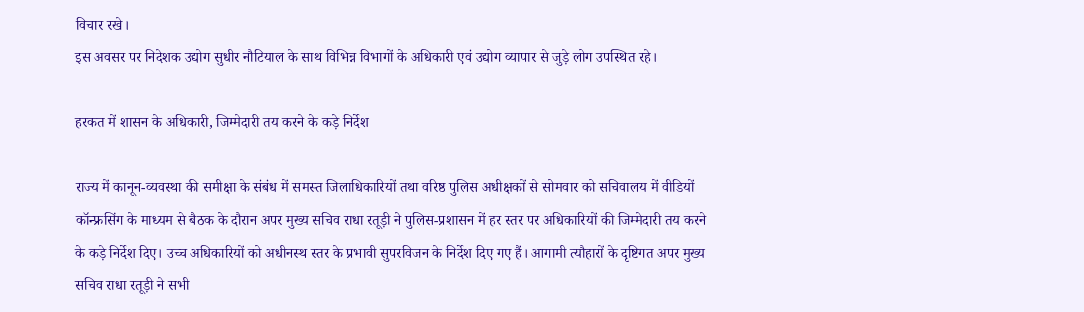विचार रखे।
इस अवसर पर निदेशक उद्योग सुधीर नौटियाल के साथ विभिन्न विभागों के अधिकारी एवं उद्योग व्यापार से जुड़े लोग उपस्थित रहे।

हरकत में शासन के अधिकारी, जिम्मेदारी तय करने के कड़े निर्देश

राज्य में कानून-व्यवस्था की समीक्षा के संबंध में समस्त जिलाधिकारियों तथा वरिष्ठ पुलिस अधीक्षकों से सोमवार को सचिवालय में वीडियों कॉन्फ्रसिंग के माध्यम से बैठक के दौरान अपर मुख्य सचिव राधा रतूड़ी ने पुलिस-प्रशासन में हर स्तर पर अधिकारियों की जिम्मेदारी तय करने के कड़े निर्देश दिए। उच्च अधिकारियों को अधीनस्थ स्तर के प्रभावी सुपरविजन के निर्देश दिए गए हैं। आगामी त्यौहारों के दृष्टिगत अपर मुख्य सचिव राधा रतूड़ी ने सभी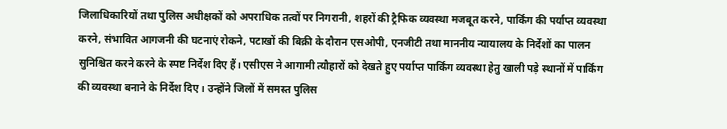जिलाधिकारियों तथा पुलिस अधीक्षकों को अपराधिक तत्वों पर निगरानी, शहरों की ट्रैफिक व्यवस्था मजबूत करने, पार्किंग की पर्याप्त व्यवस्था करने, संभावित आगजनी की घटनाएं रोकने, पटाखों की बिक्री के दौरान एसओपी, एनजीटी तथा माननीय न्यायालय के निर्देशों का पालन सुनिश्चित करने करने के स्पष्ट निर्देश दिए हैं। एसीएस ने आगामी त्यौहारों को देखते हुए पर्याप्त पार्किंग व्यवस्था हेतु खाली पड़े स्थानों में पार्किंग की व्यवस्था बनाने के निर्देश दिए। उन्होंने जिलों में समस्त पुलिस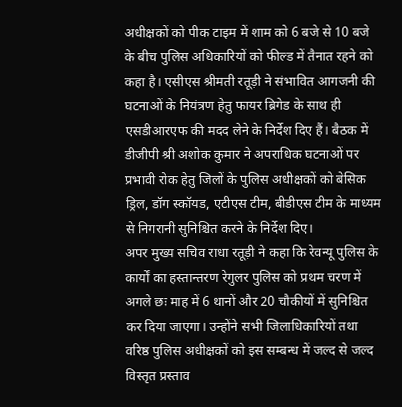अधीक्षकों को पीक टाइम में शाम को 6 बजे से 10 बजे के बीच पुलिस अधिकारियों को फील्ड में तैनात रहने को कहा है। एसीएस श्रीमती रतूड़ी ने संभावित आगजनी की घटनाओं के नियंत्रण हेतु फायर ब्रिगेड के साथ ही एसडीआरएफ की मदद लेने के निर्देश दिए हैं। बैठक में डीजीपी श्री अशोक कुमार ने अपराधिक घटनाओं पर प्रभावी रोक हेतु जिलों के पुलिस अधीक्षकों को बेसिक ड्रिल, डॉग स्कॉयड, एटीएस टीम, बीडीएस टीम के माध्यम से निगरानी सुनिश्चित करने के निर्देश दिए।
अपर मुख्य सचिव राधा रतूड़ी ने कहा कि रेवन्यू पुलिस के कार्यों का हस्तान्तरण रेगुलर पुलिस को प्रथम चरण में अगले छः माह में 6 थानों और 20 चौकीयों में सुनिश्चित कर दिया जाएगा। उन्होंने सभी जिलाधिकारियों तथा वरिष्ठ पुलिस अधीक्षकों को इस सम्बन्ध में जल्द से जल्द विस्तृत प्रस्ताव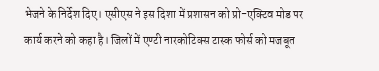भेजने के निर्देश दिए। एसीएस ने इस दिशा में प्रशासन को प्रो-एक्टिव मोड पर कार्य करने को कहा है। जिलों में एण्टी नारकोटिक्स टास्क फोर्स को मजबूत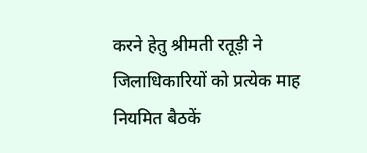करने हेतु श्रीमती रतूड़ी ने जिलाधिकारियों को प्रत्येक माह नियमित बैठकें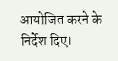आयोजित करने के निर्देश दिए।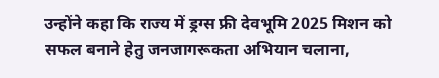उन्होंने कहा कि राज्य में ड्रग्स फ्री देवभूमि 2025 मिशन को सफल बनाने हेतु जनजागरूकता अभियान चलाना,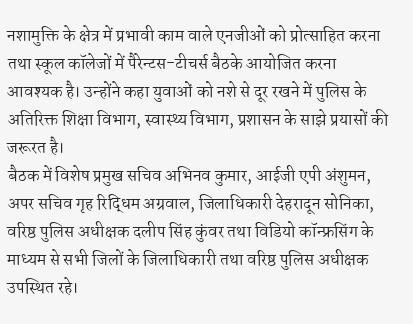नशामुक्ति के क्षेत्र में प्रभावी काम वाले एनजीओं को प्रोत्साहित करना तथा स्कूल कॉलेजों में पैरेन्टस-टीचर्स बैठके आयोजित करना आवश्यक है। उन्होंने कहा युवाओं को नशे से दूर रखने में पुलिस के अतिरिक्त शिक्षा विभाग, स्वास्थ्य विभाग, प्रशासन के साझे प्रयासों की जरूरत है।
बैठक में विशेष प्रमुख सचिव अभिनव कुमार, आईजी एपी अंशुमन, अपर सचिव गृह रिद्धिम अग्रवाल, जिलाधिकारी देहरादून सोनिका, वरिष्ठ पुलिस अधीक्षक दलीप सिंह कुंवर तथा विडियो कॉन्फ्रसिंग के माध्यम से सभी जिलों के जिलाधिकारी तथा वरिष्ठ पुलिस अधीक्षक उपस्थित रहे।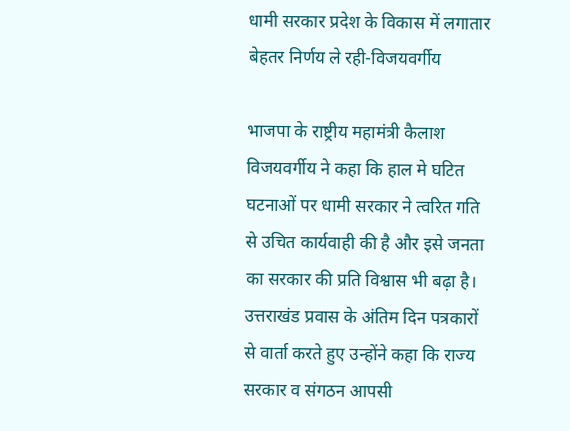धामी सरकार प्रदेश के विकास में लगातार बेहतर निर्णय ले रही-विजयवर्गीय

भाजपा के राष्ट्रीय महामंत्री कैलाश विजयवर्गीय ने कहा कि हाल मे घटित घटनाओं पर धामी सरकार ने त्वरित गति से उचित कार्यवाही की है और इसे जनता का सरकार की प्रति विश्वास भी बढ़ा है।
उत्तराखंड प्रवास के अंतिम दिन पत्रकारों से वार्ता करते हुए उन्होंने कहा कि राज्य सरकार व संगठन आपसी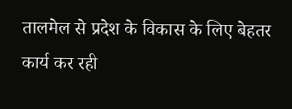तालमेल से प्रदेश के विकास के लिए बेहतर कार्य कर रही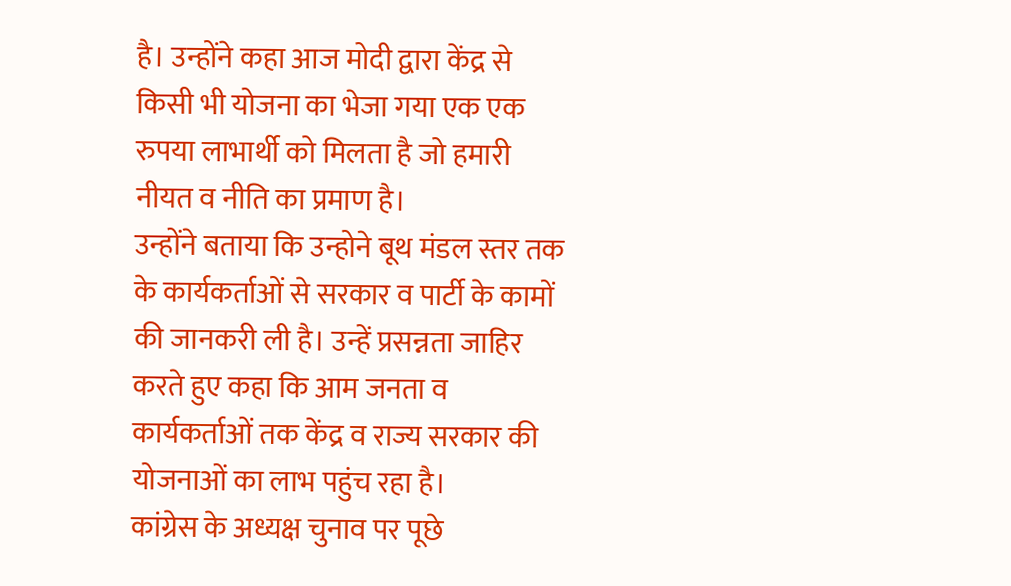है। उन्होंने कहा आज मोदी द्वारा केंद्र से किसी भी योजना का भेजा गया एक एक रुपया लाभार्थी को मिलता है जो हमारी नीयत व नीति का प्रमाण है।
उन्होंने बताया कि उन्होने बूथ मंडल स्तर तक के कार्यकर्ताओं से सरकार व पार्टी के कामों की जानकरी ली है। उन्हें प्रसन्नता जाहिर करते हुए कहा कि आम जनता व कार्यकर्ताओं तक केंद्र व राज्य सरकार की योजनाओं का लाभ पहुंच रहा है।
कांग्रेस के अध्यक्ष चुनाव पर पूछे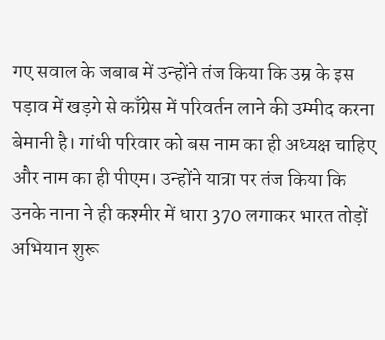गए सवाल के जबाब में उन्होंने तंज किया कि उम्र के इस पड़ाव में खड़गे से काँग्रेस में परिवर्तन लाने की उम्मीद करना बेमानी है। गांधी परिवार को बस नाम का ही अध्यक्ष चाहिए और नाम का ही पीएम। उन्होंने यात्रा पर तंज किया कि उनके नाना ने ही कश्मीर में धारा 370 लगाकर भारत तोड़ों अभियान शुरू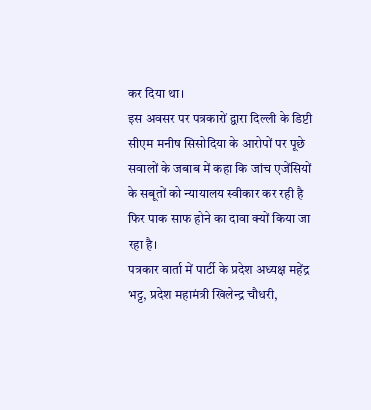कर दिया था।
इस अवसर पर पत्रकारों द्वारा दिल्ली के डिप्टी सीएम मनीष सिसोदिया के आरोपों पर पूछे सवालों के जबाब में कहा कि जांच एजेंसियों के सबूतों को न्यायालय स्वीकार कर रही है फिर पाक साफ होने का दावा क्यों किया जा रहा है।
पत्रकार वार्ता में पार्टी के प्रदेश अध्यक्ष महेंद्र भट्ट, प्रदेश महामंत्री खिलेन्द्र चौधरी,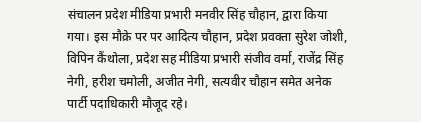संचालन प्रदेश मीडिया प्रभारी मनवीर सिंह चौहान, द्वारा किया गया। इस मौक़े पर पर आदित्य चौहान, प्रदेश प्रवक्ता सुरेश जोशी, विपिन कैंथोला, प्रदेश सह मीडिया प्रभारी संजीव वर्मा, राजेंद्र सिंह नेगी, हरीश चमोली, अजीत नेगी, सत्यवीर चौहान समेत अनेक पार्टी पदाधिकारी मौजूद रहे।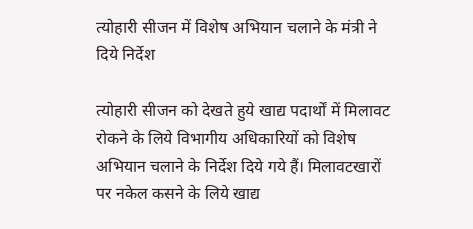त्योहारी सीजन में विशेष अभियान चलाने के मंत्री ने दिये निर्देश

त्योहारी सीजन को देखते हुये खाद्य पदार्थों में मिलावट रोकने के लिये विभागीय अधिकारियों को विशेष अभियान चलाने के निर्देश दिये गये हैं। मिलावटखारों पर नकेल कसने के लिये खाद्य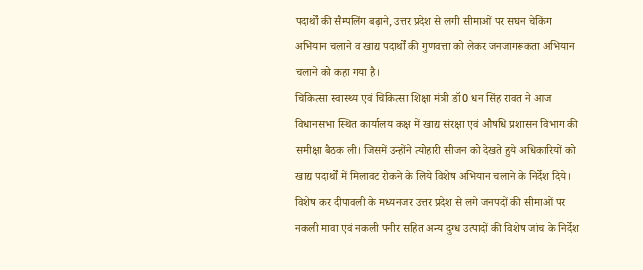पदार्थों की सैम्पलिंग बढ़ाने, उत्तर प्रदेश से लगी सीमाओं पर सघन चेकिंग अभियान चलाने व खाद्य पदार्थों की गुणवत्ता को लेकर जनजागरूकता अभियान चलाने को कहा गया है।
चिकित्सा स्वास्थ्य एवं चिकित्सा शिक्षा मंत्री डॉ0 धन सिंह रावत ने आज विधानसभा स्थित कार्यालय कक्ष में खाद्य संरक्षा एवं औषधि प्रशासन विभाग की समीक्षा बैठक ली। जिसमें उन्होंने त्योहारी सीजन को देखते हुये अधिकारियों को खाद्य पदार्थों में मिलावट रोकने के लिये विशेष अभियान चलाने के निर्देश दिये। विशेष कर दीपावली के मध्यनजर उत्तर प्रदेश से लगे जनपदों की सीमाओं पर नकली मावा एवं नकली पनीर सहित अन्य दुग्ध उत्पादों की विशेष जांच के निर्देश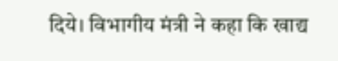दिये। विभागीय मंत्री ने कहा कि खाद्य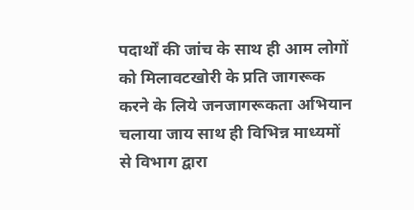पदार्थों की जांच के साथ ही आम लोगों को मिलावटखोरी के प्रति जागरूक करने के लिये जनजागरूकता अभियान चलाया जाय साथ ही विभिन्न माध्यमों से विभाग द्वारा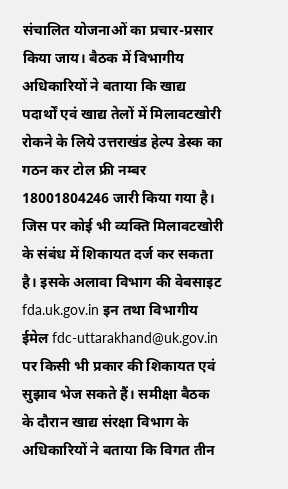संचालित योजनाओं का प्रचार-प्रसार किया जाय। बैठक में विभागीय अधिकारियों ने बताया कि खाद्य पदार्थों एवं खाद्य तेलों में मिलावटखोरी रोकने के लिये उत्तराखंड हेल्प डेस्क का गठन कर टोल फ्री नम्बर 18001804246 जारी किया गया है। जिस पर कोई भी व्यक्ति मिलावटखोरी के संबंध में शिकायत दर्ज कर सकता है। इसके अलावा विभाग की वेबसाइट fda.uk.gov.in इन तथा विभागीय ईमेल fdc-uttarakhand@uk.gov.in पर किसी भी प्रकार की शिकायत एवं सुझाव भेज सकते हैं। समीक्षा बैठक के दौरान खाद्य संरक्षा विभाग के अधिकारियों ने बताया कि विगत तीन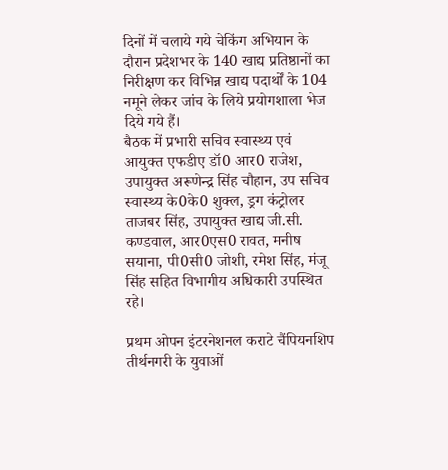दिनों में चलाये गये चेकिंग अभियान के दौरान प्रदेशभर के 140 खाद्य प्रतिष्ठानों का निरीक्षण कर विभिन्न खाद्य पदार्थों के 104 नमूने लेकर जांच के लिये प्रयोगशाला भेज दिये गये हैं।
बैठक में प्रभारी सचिव स्वास्थ्य एवं आयुक्त एफडीए डॉ0 आर0 राजेश, उपायुक्त अरूणेन्द्र सिंह चौहान, उप सचिव स्वास्थ्य के0के0 शुक्ल, ड्रग कंट्रोलर ताजबर सिंह, उपायुक्त खाद्य जी.सी. कण्डवाल, आर0एस0 रावत, मनीष सयाना, पी0सी0 जोशी, रमेश सिंह, मंजू सिंह सहित विभागीय अधिकारी उपस्थित रहे।

प्रथम ओपन इंटरनेशनल कराटे चैंपियनशिप तीर्थनगरी के युवाओं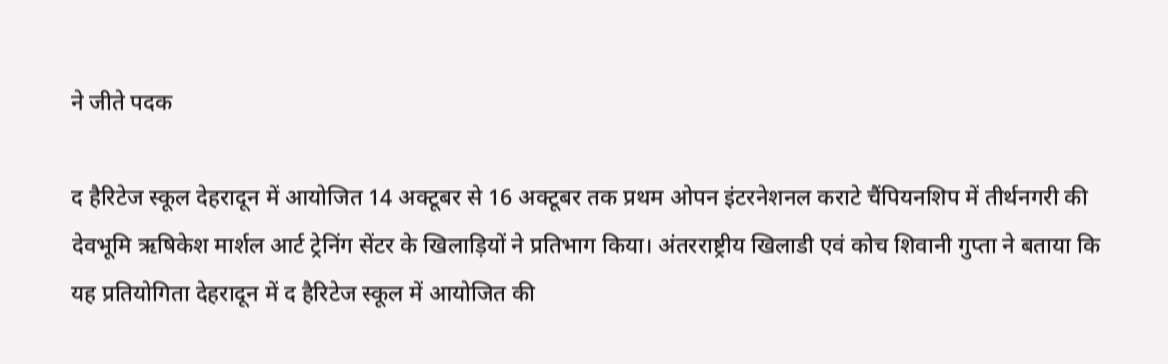ने जीते पदक

द हैरिटेज स्कूल देहरादून में आयोजित 14 अक्टूबर से 16 अक्टूबर तक प्रथम ओपन इंटरनेशनल कराटे चैंपियनशिप में तीर्थनगरी की देवभूमि ऋषिकेश मार्शल आर्ट ट्रेनिंग सेंटर के खिलाड़ियों ने प्रतिभाग किया। अंतरराष्ट्रीय खिलाडी एवं कोच शिवानी गुप्ता ने बताया कि यह प्रतियोगिता देहरादून में द हैरिटेज स्कूल में आयोजित की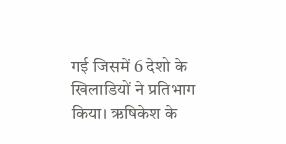गई जिसमें 6 देशो के खिलाडियों ने प्रतिभाग किया। ऋषिकेश के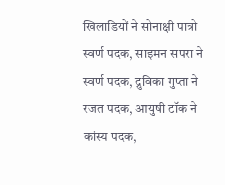खिलाडियों ने सोनाक्षी पात्रो स्वर्ण पदक, साइमन सपरा ने स्वर्ण पदक, द्रुविका गुप्ता ने रजत पदक, आयुषी टॉक ने कांस्य पदक,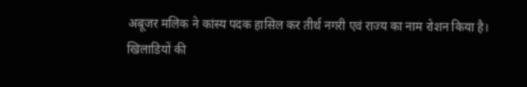अबूजर मलिक ने कांस्य पदक हासिल कर तीर्थ नगरी एवं राज्य का नाम रोशन किया है।
खिलाडियों की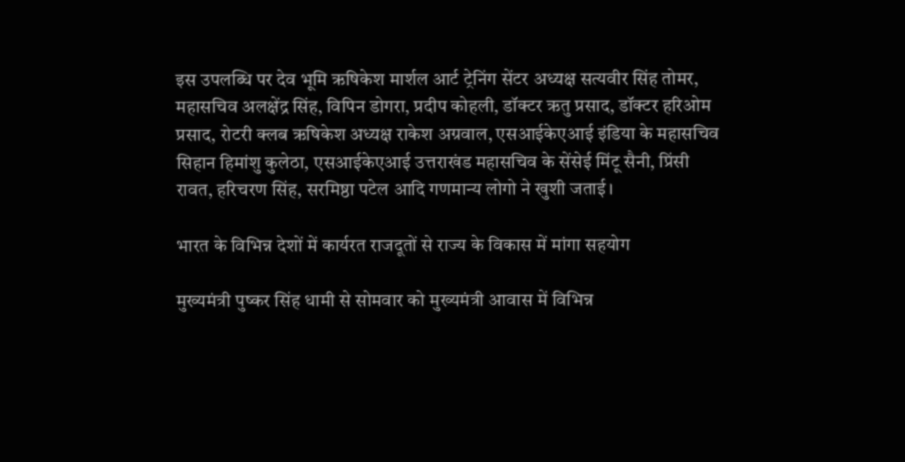इस उपलब्धि पर देव भूमि ऋषिकेश मार्शल आर्ट ट्रेनिंग सेंटर अध्यक्ष सत्यवीर सिंह तोमर, महासचिव अलक्षेंद्र सिंह, विपिन डोगरा, प्रदीप कोहली, डॉक्टर ऋतु प्रसाद, डॉक्टर हरिओम प्रसाद, रोटरी क्लब ऋषिकेश अध्यक्ष राकेश अग्रवाल, एसआईकेएआई इंडिया के महासचिव सिहान हिमांशु कुलेठा, एसआईकेएआई उत्तराखंड महासचिव के सेंसेई मिंटू सैनी, प्रिंसी रावत, हरिचरण सिंह, सरमिष्ठा पटेल आदि गणमान्य लोगो ने खुशी जताई।

भारत के विभिन्न देशों में कार्यरत राजदूतों से राज्य के विकास में मांगा सहयोग

मुख्यमंत्री पुष्कर सिंह धामी से सोमवार को मुख्यमंत्री आवास में विभिन्न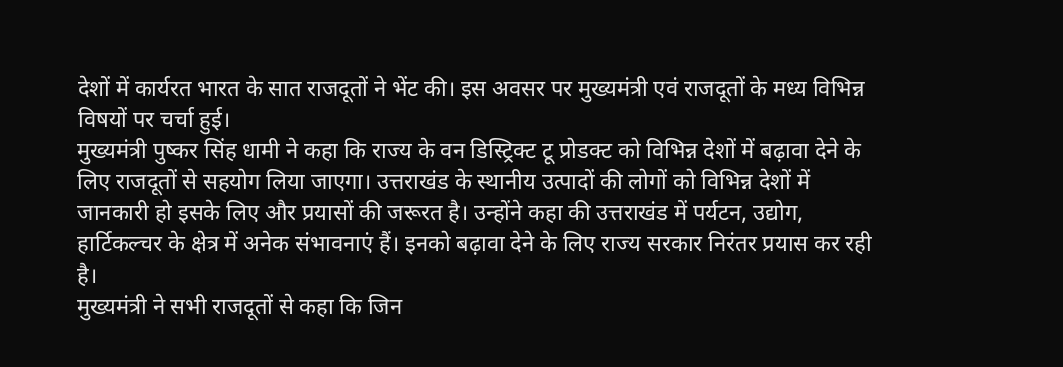देशों में कार्यरत भारत के सात राजदूतों ने भेंट की। इस अवसर पर मुख्यमंत्री एवं राजदूतों के मध्य विभिन्न विषयों पर चर्चा हुई।
मुख्यमंत्री पुष्कर सिंह धामी ने कहा कि राज्य के वन डिस्ट्रिक्ट टू प्रोडक्ट को विभिन्न देशों में बढ़ावा देने के लिए राजदूतों से सहयोग लिया जाएगा। उत्तराखंड के स्थानीय उत्पादों की लोगों को विभिन्न देशों में जानकारी हो इसके लिए और प्रयासों की जरूरत है। उन्होंने कहा की उत्तराखंड में पर्यटन, उद्योग, हार्टिकल्चर के क्षेत्र में अनेक संभावनाएं हैं। इनको बढ़ावा देने के लिए राज्य सरकार निरंतर प्रयास कर रही है।
मुख्यमंत्री ने सभी राजदूतों से कहा कि जिन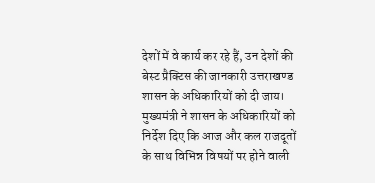देशों में वे कार्य कर रहे हैं, उन देशों की बेस्ट प्रैक्टिस की जानकारी उत्तराखण्ड शासन के अधिकारियों को दी जाय। मुख्यमंत्री ने शासन के अधिकारियों को निर्देश दिए कि आज और कल राजदूतों के साथ विभिन्न विषयों पर होने वाली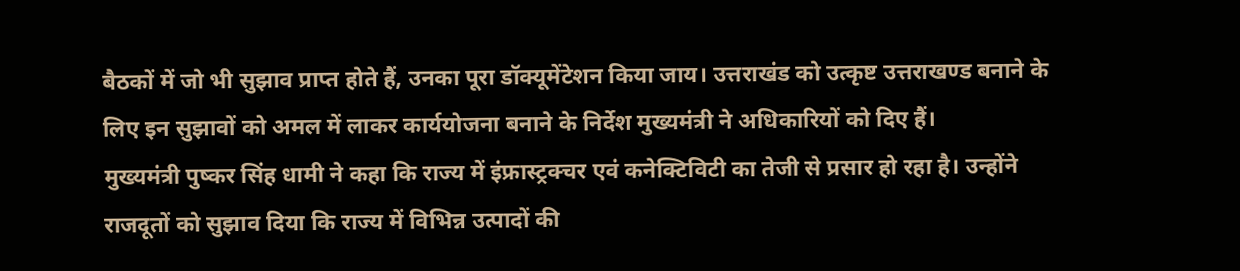बैठकों में जो भी सुझाव प्राप्त होते हैं, उनका पूरा डॉक्यूमेंटेशन किया जाय। उत्तराखंड को उत्कृष्ट उत्तराखण्ड बनाने के लिए इन सुझावों को अमल में लाकर कार्ययोजना बनाने के निर्देश मुख्यमंत्री ने अधिकारियों को दिए हैं।
मुख्यमंत्री पुष्कर सिंह धामी ने कहा कि राज्य में इंफ्रास्ट्रक्चर एवं कनेक्टिविटी का तेजी से प्रसार हो रहा है। उन्होंने राजदूतों को सुझाव दिया कि राज्य में विभिन्न उत्पादों की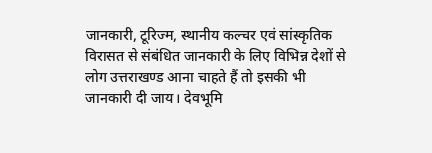जानकारी, टूरिज्म, स्थानीय कल्चर एवं सांस्कृतिक विरासत से संबंधित जानकारी के लिए विभिन्न देशों से लोग उत्तराखण्ड आना चाहते हैं तो इसकी भी जानकारी दी जाय। देवभूमि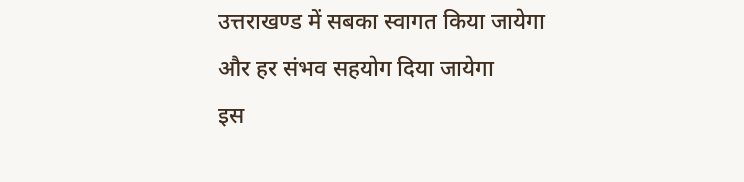उत्तराखण्ड में सबका स्वागत किया जायेगा और हर संभव सहयोग दिया जायेगा
इस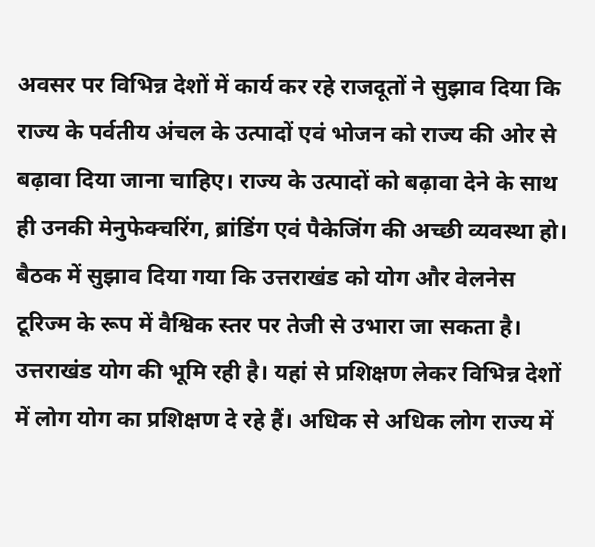अवसर पर विभिन्न देशों में कार्य कर रहे राजदूतों ने सुझाव दिया कि राज्य के पर्वतीय अंचल के उत्पादों एवं भोजन को राज्य की ओर से बढ़ावा दिया जाना चाहिए। राज्य के उत्पादों को बढ़ावा देने के साथ ही उनकी मेनुफेक्चरिंग, ब्रांडिंग एवं पैकेजिंग की अच्छी व्यवस्था हो। बैठक में सुझाव दिया गया कि उत्तराखंड को योग और वेलनेस टूरिज्म के रूप में वैश्विक स्तर पर तेजी से उभारा जा सकता है। उत्तराखंड योग की भूमि रही है। यहां से प्रशिक्षण लेकर विभिन्न देशों में लोग योग का प्रशिक्षण दे रहे हैं। अधिक से अधिक लोग राज्य में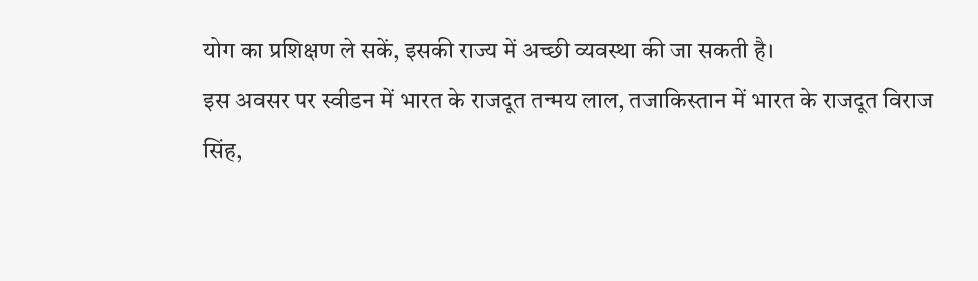योग का प्रशिक्षण ले सकें, इसकी राज्य में अच्छी व्यवस्था की जा सकती है।
इस अवसर पर स्वीडन में भारत के राजदूत तन्मय लाल, तजाकिस्तान में भारत के राजदूत विराज सिंह,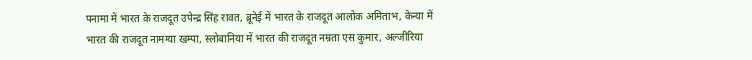पनामा में भारत के राजदूत उपेन्द्र सिंह रावत, ब्रूनेई में भारत के राजदूत आलोक अमिताभ, केन्या में भारत की राजदूत नामग्या खम्पा, स्लोबानिया में भारत की राजदूत नम्रता एस कुमार, अल्जीरिया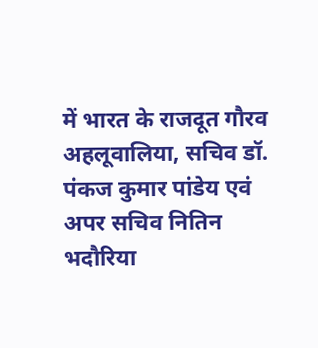में भारत के राजदूत गौरव अहलूवालिया, सचिव डॉ. पंकज कुमार पांडेय एवं अपर सचिव नितिन भदौरिया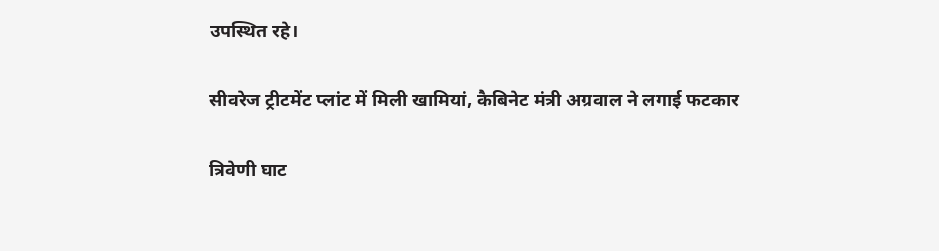उपस्थित रहे।

सीवरेज ट्रीटमेंट प्लांट में मिली खामियां, कैबिनेट मंत्री अग्रवाल ने लगाई फटकार

त्रिवेणी घाट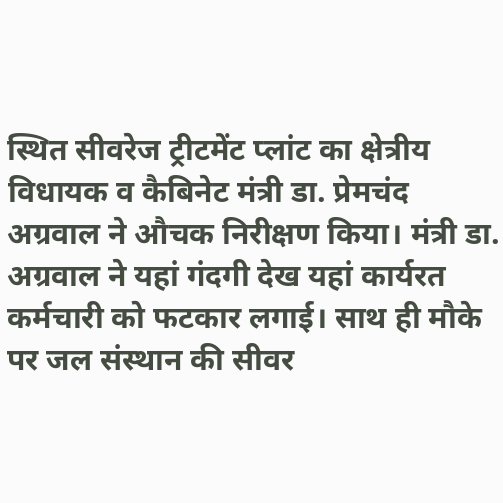स्थित सीवरेज ट्रीटमेंट प्लांट का क्षेत्रीय विधायक व कैबिनेट मंत्री डा. प्रेमचंद अग्रवाल ने औचक निरीक्षण किया। मंत्री डा. अग्रवाल ने यहां गंदगी देख यहां कार्यरत कर्मचारी को फटकार लगाई। साथ ही मौके पर जल संस्थान की सीवर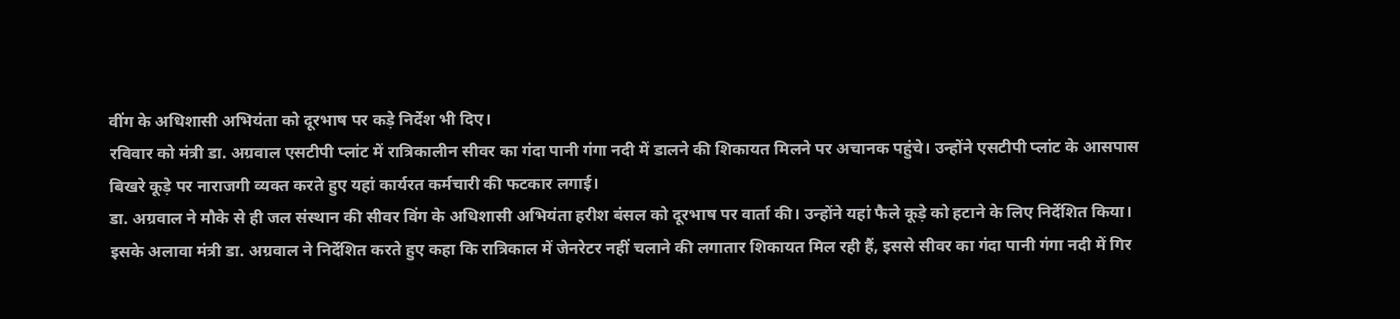वींग के अधिशासी अभियंता को दूरभाष पर कड़े निर्देश भी दिए।
रविवार को मंत्री डा. अग्रवाल एसटीपी प्लांट में रात्रिकालीन सीवर का गंदा पानी गंगा नदी में डालने की शिकायत मिलने पर अचानक पहुंचे। उन्होंने एसटीपी प्लांट के आसपास बिखरे कूड़े पर नाराजगी व्यक्त करते हुए यहां कार्यरत कर्मचारी की फटकार लगाई।
डा. अग्रवाल ने मौके से ही जल संस्थान की सीवर विंग के अधिशासी अभियंता हरीश बंसल को दूरभाष पर वार्ता की। उन्होंने यहां फैले कूड़े को हटाने के लिए निर्देशित किया। इसके अलावा मंत्री डा. अग्रवाल ने निर्देशित करते हुए कहा कि रात्रिकाल में जेनरेटर नहीं चलाने की लगातार शिकायत मिल रही हैं, इससे सीवर का गंदा पानी गंगा नदी में गिर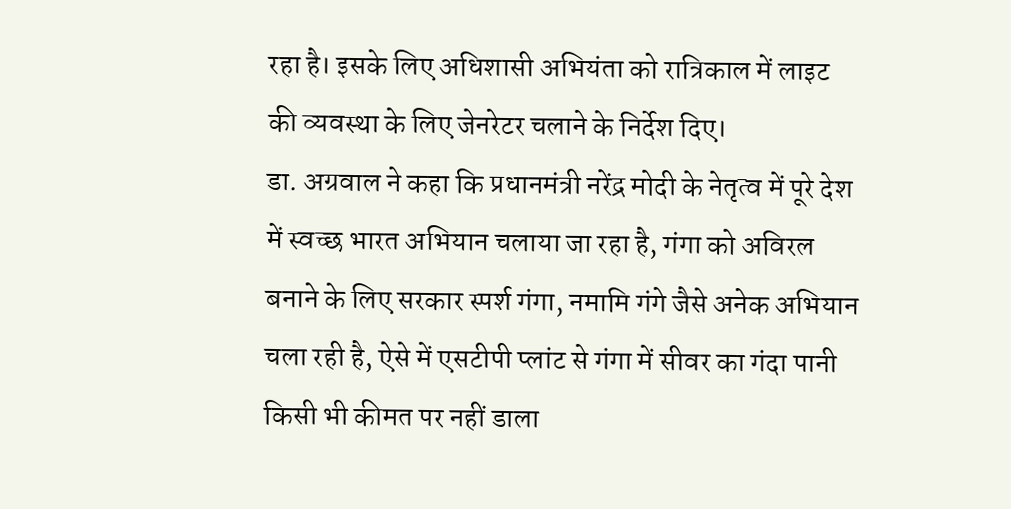रहा है। इसके लिए अधिशासी अभियंता को रात्रिकाल में लाइट की व्यवस्था के लिए जेनरेटर चलाने के निर्देश दिए।
डा. अग्रवाल ने कहा कि प्रधानमंत्री नरेंद्र मोदी के नेतृत्व में पूरे देश में स्वच्छ भारत अभियान चलाया जा रहा है, गंगा को अविरल बनाने के लिए सरकार स्पर्श गंगा, नमामि गंगे जैसे अनेक अभियान चला रही है, ऐसे में एसटीपी प्लांट से गंगा में सीवर का गंदा पानी किसी भी कीमत पर नहीं डाला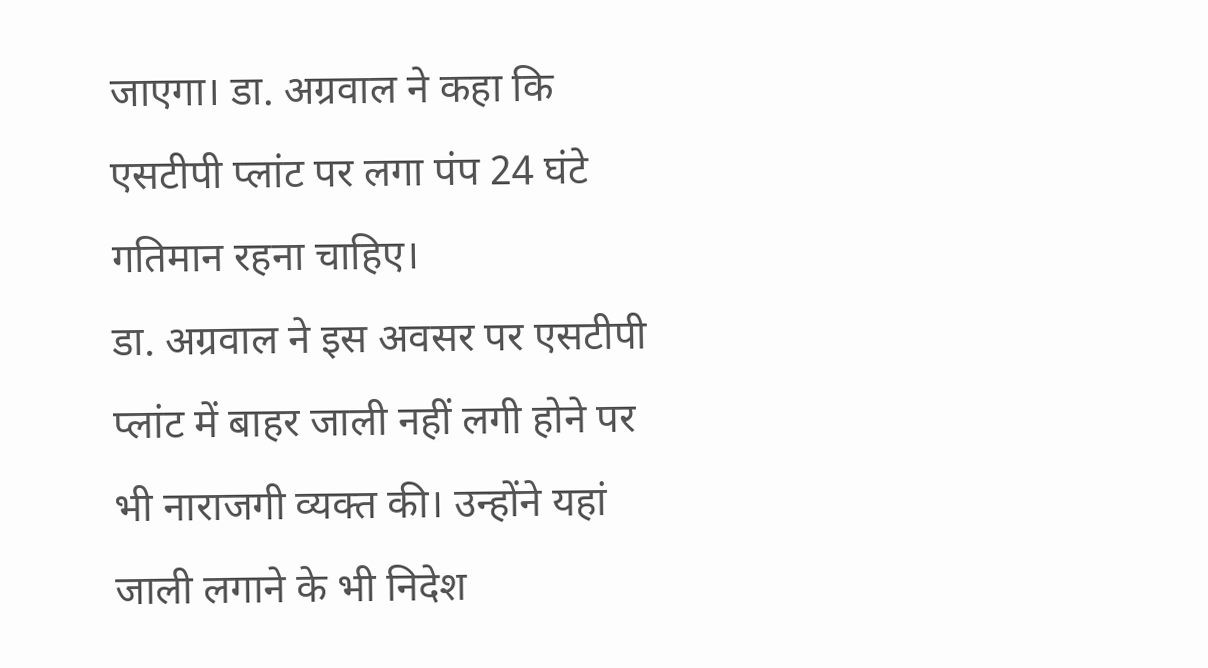जाएगा। डा. अग्रवाल ने कहा कि एसटीपी प्लांट पर लगा पंप 24 घंटे गतिमान रहना चाहिए।
डा. अग्रवाल ने इस अवसर पर एसटीपी प्लांट में बाहर जाली नहीं लगी होने पर भी नाराजगी व्यक्त की। उन्होंने यहां जाली लगाने के भी निदेश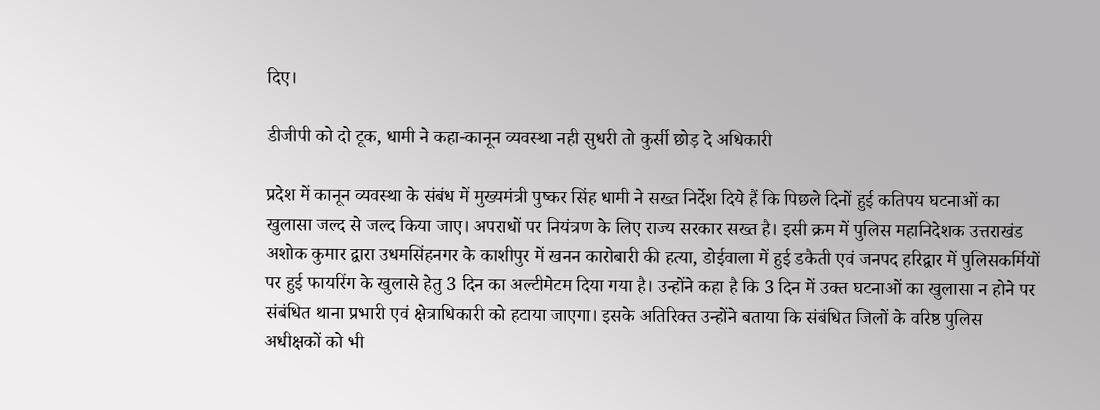दिए।

डीजीपी को दो टूक, धामी ने कहा-कानून व्यवस्था नही सुधरी तो कुर्सी छोड़ दे अधिकारी

प्रदेश में कानून व्यवस्था के संबंध में मुख्यमंत्री पुष्कर सिंह धामी ने सख्त निर्देश दिये हैं कि पिछले दिनों हुई कतिपय घटनाओं का खुलासा जल्द से जल्द किया जाए। अपराधों पर नियंत्रण के लिए राज्य सरकार सख्त है। इसी क्रम में पुलिस महानिदेशक उत्तराखंड अशोक कुमार द्वारा उधमसिंहनगर के काशीपुर में खनन कारोबारी की हत्या, डोईवाला में हुई डकैती एवं जनपद हरिद्वार में पुलिसकर्मियों पर हुई फायरिंग के खुलासे हेतु 3 दिन का अल्टीमेटम दिया गया है। उन्होंने कहा है कि 3 दिन में उक्त घटनाओं का खुलासा न होने पर संबंधित थाना प्रभारी एवं क्षेत्राधिकारी को हटाया जाएगा। इसके अतिरिक्त उन्होंने बताया कि संबंधित जिलों के वरिष्ठ पुलिस अधीक्षकों को भी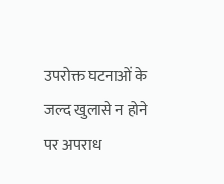उपरोक्त घटनाओं के जल्द खुलासे न होने पर अपराध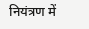नियंत्रण में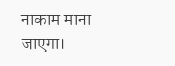नाकाम माना जाएगा।